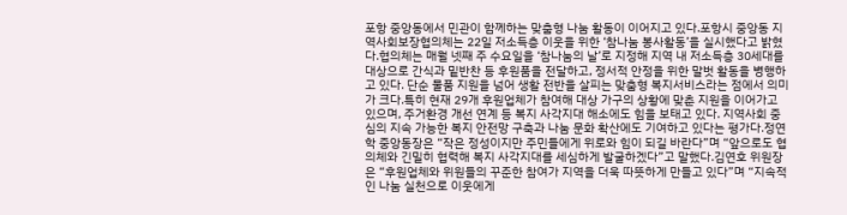포항 중앙동에서 민관이 함께하는 맞춤형 나눔 활동이 이어지고 있다.포항시 중앙동 지역사회보장협의체는 22일 저소득층 이웃을 위한 ‘참나눔 봉사활동’을 실시했다고 밝혔다.협의체는 매월 넷째 주 수요일을 ‘참나눔의 날’로 지정해 지역 내 저소득층 30세대를 대상으로 간식과 밑반찬 등 후원품을 전달하고, 정서적 안정을 위한 말벗 활동을 병행하고 있다. 단순 물품 지원을 넘어 생활 전반을 살피는 맞춤형 복지서비스라는 점에서 의미가 크다.특히 현재 29개 후원업체가 참여해 대상 가구의 상황에 맞춘 지원을 이어가고 있으며, 주거환경 개선 연계 등 복지 사각지대 해소에도 힘을 보태고 있다. 지역사회 중심의 지속 가능한 복지 안전망 구축과 나눔 문화 확산에도 기여하고 있다는 평가다.정연학 중앙동장은 “작은 정성이지만 주민들에게 위로와 힘이 되길 바란다”며 “앞으로도 협의체와 긴밀히 협력해 복지 사각지대를 세심하게 발굴하겠다”고 말했다.김연호 위원장은 “후원업체와 위원들의 꾸준한 참여가 지역을 더욱 따뜻하게 만들고 있다”며 “지속적인 나눔 실천으로 이웃에게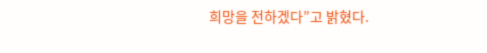희망을 전하겠다”고 밝혔다.